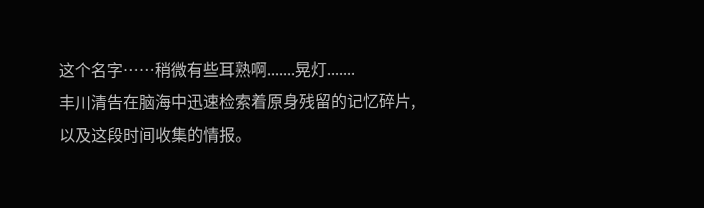这个名字……稍微有些耳熟啊.......晃灯.......
丰川清告在脑海中迅速检索着原身残留的记忆碎片,以及这段时间收集的情报。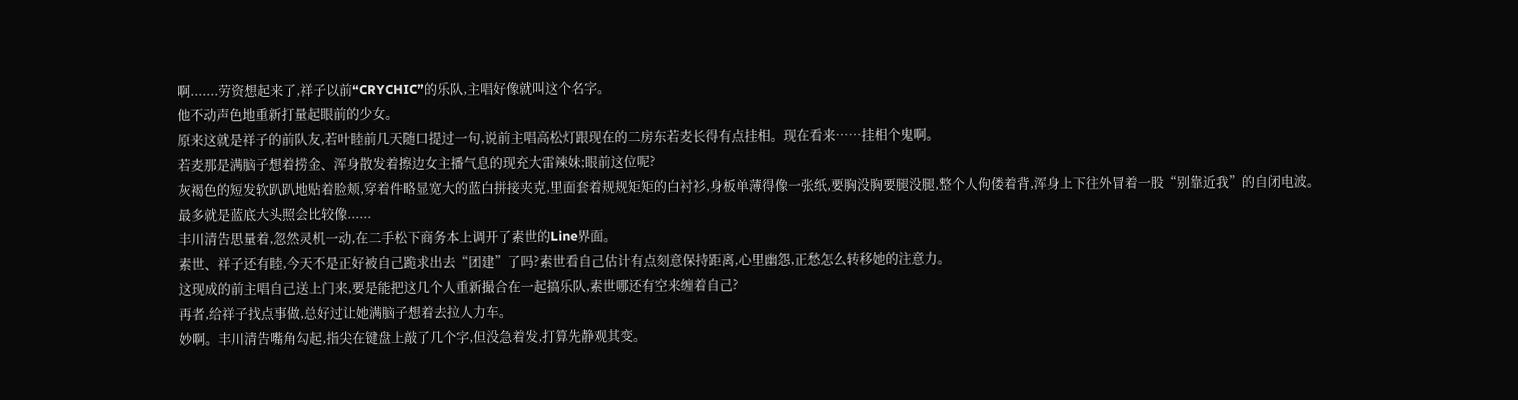啊.......劳资想起来了,祥子以前“CRYCHIC”的乐队,主唱好像就叫这个名字。
他不动声色地重新打量起眼前的少女。
原来这就是祥子的前队友,若叶睦前几天随口提过一句,说前主唱高松灯跟现在的二房东若麦长得有点挂相。现在看来……挂相个鬼啊。
若麦那是满脑子想着捞金、浑身散发着擦边女主播气息的现充大雷辣妹;眼前这位呢?
灰褐色的短发软趴趴地贴着脸颊,穿着件略显宽大的蓝白拼接夹克,里面套着规规矩矩的白衬衫,身板单薄得像一张纸,要胸没胸要腿没腿,整个人佝偻着背,浑身上下往外冒着一股“别靠近我”的自闭电波。
最多就是蓝底大头照会比较像......
丰川清告思量着,忽然灵机一动,在二手松下商务本上调开了素世的Line界面。
素世、祥子还有睦,今天不是正好被自己跪求出去“团建”了吗?素世看自己估计有点刻意保持距离,心里幽怨,正愁怎么转移她的注意力。
这现成的前主唱自己送上门来,要是能把这几个人重新撮合在一起搞乐队,素世哪还有空来缠着自己?
再者,给祥子找点事做,总好过让她满脑子想着去拉人力车。
妙啊。丰川清告嘴角勾起,指尖在键盘上敲了几个字,但没急着发,打算先静观其变。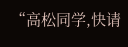“高松同学,快请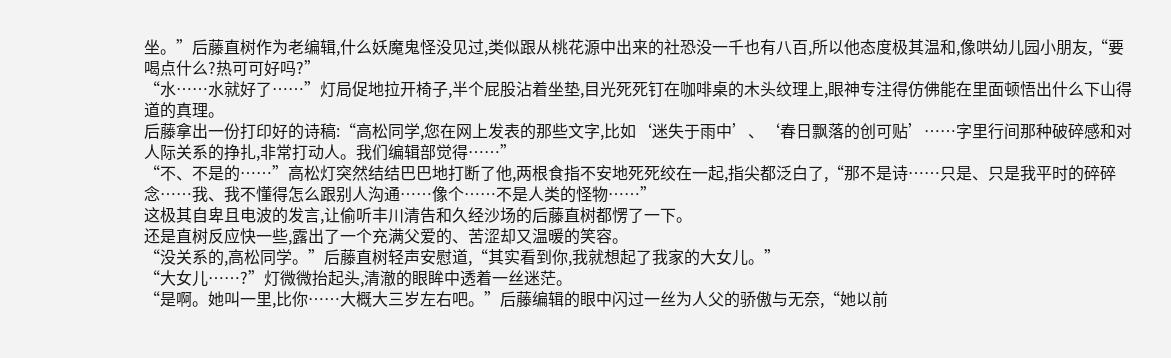坐。”后藤直树作为老编辑,什么妖魔鬼怪没见过,类似跟从桃花源中出来的社恐没一千也有八百,所以他态度极其温和,像哄幼儿园小朋友,“要喝点什么?热可可好吗?”
“水……水就好了……”灯局促地拉开椅子,半个屁股沾着坐垫,目光死死钉在咖啡桌的木头纹理上,眼神专注得仿佛能在里面顿悟出什么下山得道的真理。
后藤拿出一份打印好的诗稿:“高松同学,您在网上发表的那些文字,比如‘迷失于雨中’、‘春日飘落的创可贴’……字里行间那种破碎感和对人际关系的挣扎,非常打动人。我们编辑部觉得……”
“不、不是的……”高松灯突然结结巴巴地打断了他,两根食指不安地死死绞在一起,指尖都泛白了,“那不是诗……只是、只是我平时的碎碎念……我、我不懂得怎么跟别人沟通……像个……不是人类的怪物……”
这极其自卑且电波的发言,让偷听丰川清告和久经沙场的后藤直树都愣了一下。
还是直树反应快一些,露出了一个充满父爱的、苦涩却又温暖的笑容。
“没关系的,高松同学。”后藤直树轻声安慰道,“其实看到你,我就想起了我家的大女儿。”
“大女儿……?”灯微微抬起头,清澈的眼眸中透着一丝迷茫。
“是啊。她叫一里,比你……大概大三岁左右吧。”后藤编辑的眼中闪过一丝为人父的骄傲与无奈,“她以前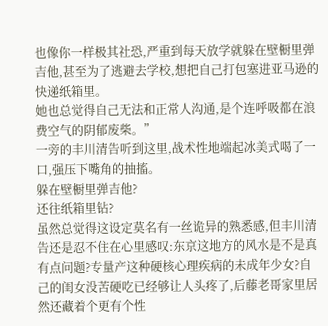也像你一样极其社恐,严重到每天放学就躲在壁橱里弹吉他,甚至为了逃避去学校,想把自己打包塞进亚马逊的快递纸箱里。
她也总觉得自己无法和正常人沟通,是个连呼吸都在浪费空气的阴郁废柴。”
一旁的丰川清告听到这里,战术性地端起冰美式喝了一口,强压下嘴角的抽搐。
躲在壁橱里弹吉他?
还往纸箱里钻?
虽然总觉得这设定莫名有一丝诡异的熟悉感,但丰川清告还是忍不住在心里感叹:东京这地方的风水是不是真有点问题?专量产这种硬核心理疾病的未成年少女?自己的闺女没苦硬吃已经够让人头疼了,后藤老哥家里居然还藏着个更有个性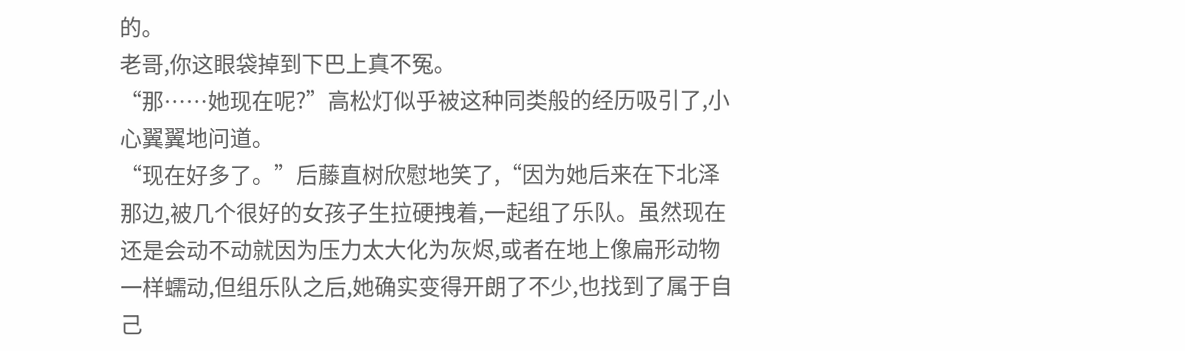的。
老哥,你这眼袋掉到下巴上真不冤。
“那……她现在呢?”高松灯似乎被这种同类般的经历吸引了,小心翼翼地问道。
“现在好多了。”后藤直树欣慰地笑了,“因为她后来在下北泽那边,被几个很好的女孩子生拉硬拽着,一起组了乐队。虽然现在还是会动不动就因为压力太大化为灰烬,或者在地上像扁形动物一样蠕动,但组乐队之后,她确实变得开朗了不少,也找到了属于自己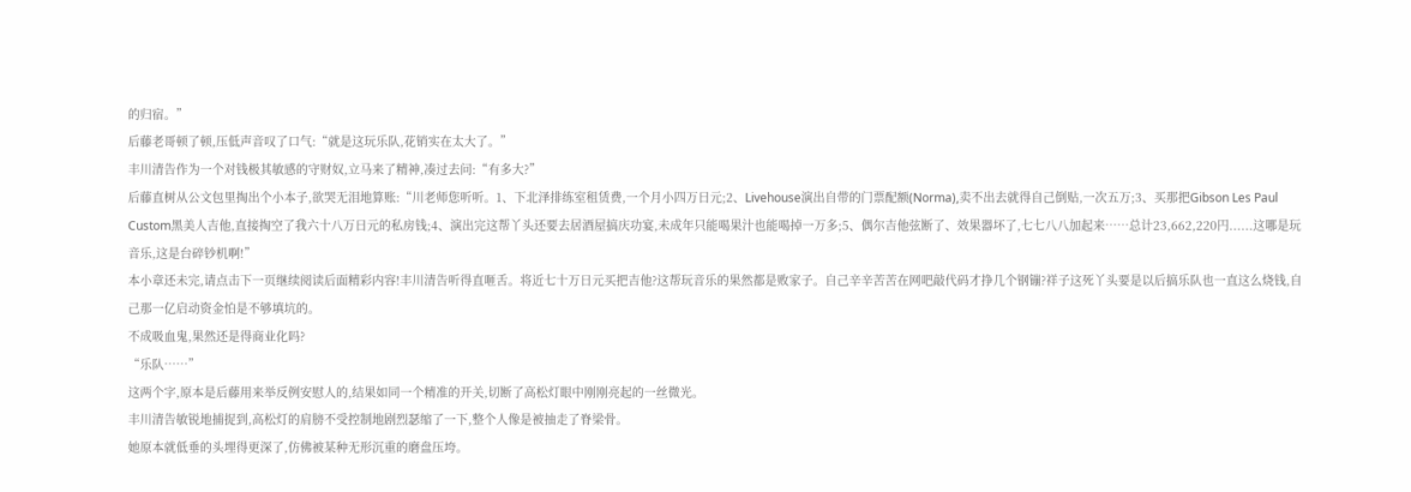的归宿。”
后藤老哥顿了顿,压低声音叹了口气:“就是这玩乐队,花销实在太大了。”
丰川清告作为一个对钱极其敏感的守财奴,立马来了精神,凑过去问:“有多大?”
后藤直树从公文包里掏出个小本子,欲哭无泪地算账:“川老师您听听。1、下北泽排练室租赁费,一个月小四万日元;2、Livehouse演出自带的门票配额(Norma),卖不出去就得自己倒贴,一次五万;3、买那把Gibson Les Paul Custom黑美人吉他,直接掏空了我六十八万日元的私房钱;4、演出完这帮丫头还要去居酒屋搞庆功宴,未成年只能喝果汁也能喝掉一万多;5、偶尔吉他弦断了、效果器坏了,七七八八加起来……总计23,662,220円......这哪是玩音乐,这是台碎钞机啊!”
本小章还未完,请点击下一页继续阅读后面精彩内容!丰川清告听得直咂舌。将近七十万日元买把吉他?这帮玩音乐的果然都是败家子。自己辛辛苦苦在网吧敲代码才挣几个钢镚?祥子这死丫头要是以后搞乐队也一直这么烧钱,自己那一亿启动资金怕是不够填坑的。
不成吸血鬼,果然还是得商业化吗?
“乐队……”
这两个字,原本是后藤用来举反例安慰人的,结果如同一个精准的开关,切断了高松灯眼中刚刚亮起的一丝微光。
丰川清告敏锐地捕捉到,高松灯的肩膀不受控制地剧烈瑟缩了一下,整个人像是被抽走了脊梁骨。
她原本就低垂的头埋得更深了,仿佛被某种无形沉重的磨盘压垮。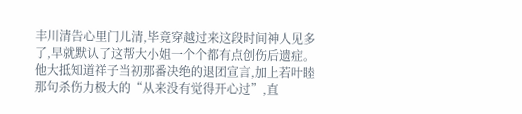丰川清告心里门儿清,毕竟穿越过来这段时间神人见多了,早就默认了这帮大小姐一个个都有点创伤后遗症。
他大抵知道祥子当初那番决绝的退团宣言,加上若叶睦那句杀伤力极大的“从来没有觉得开心过”,直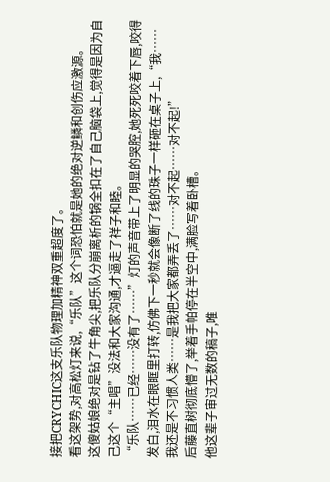接把CRYCHIC这支乐队物理加精神双重超度了。
看这架势,对高松灯来说,“乐队”这个词恐怕就是她的绝对逆鳞和创伤应激源。
这傻姑娘绝对是钻了牛角尖,把乐队分崩离析的锅全扣在了自己脑袋上,觉得是因为自己这个“主唱”没法和大家沟通,才逼走了祥子和睦。
“乐队……已经……没有了……”灯的声音带上了明显的哭腔,她死死咬着下唇,咬得发白,泪水在眼眶里打转,仿佛下一秒就会像断了线的珠子一样砸在桌子上,“我……我还是不习惯人类……是我把大家都弄丢了……对不起……对不起!”
后藤直树彻底懵了,举着手帕停在半空中,满脸写着卧槽。
他这辈子审过无数的稿子,唯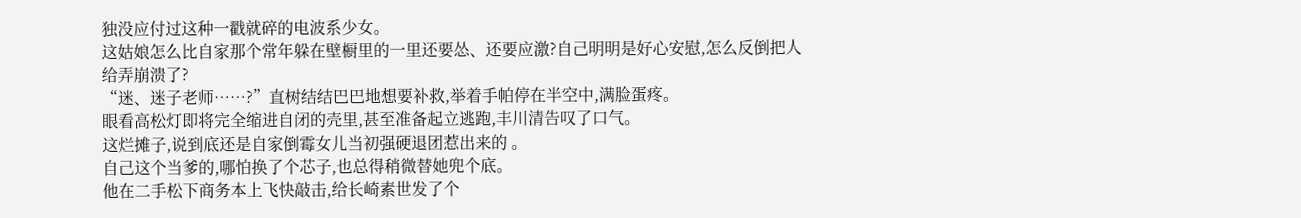独没应付过这种一戳就碎的电波系少女。
这姑娘怎么比自家那个常年躲在壁橱里的一里还要怂、还要应激?自己明明是好心安慰,怎么反倒把人给弄崩溃了?
“迷、迷子老师……?”直树结结巴巴地想要补救,举着手帕停在半空中,满脸蛋疼。
眼看高松灯即将完全缩进自闭的壳里,甚至准备起立逃跑,丰川清告叹了口气。
这烂摊子,说到底还是自家倒霉女儿当初强硬退团惹出来的 。
自己这个当爹的,哪怕换了个芯子,也总得稍微替她兜个底。
他在二手松下商务本上飞快敲击,给长崎素世发了个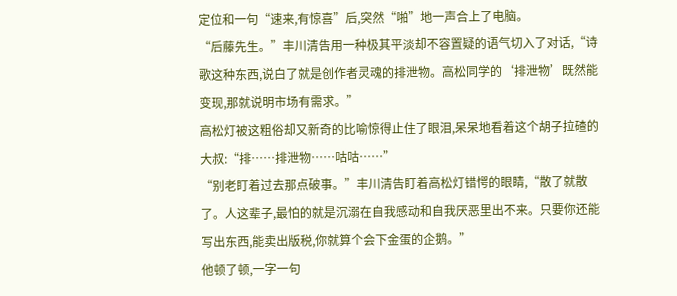定位和一句“速来,有惊喜”后,突然“啪”地一声合上了电脑。
“后藤先生。”丰川清告用一种极其平淡却不容置疑的语气切入了对话,“诗歌这种东西,说白了就是创作者灵魂的排泄物。高松同学的‘排泄物’既然能变现,那就说明市场有需求。”
高松灯被这粗俗却又新奇的比喻惊得止住了眼泪,呆呆地看着这个胡子拉碴的大叔:“排……排泄物……咕咕……”
“别老盯着过去那点破事。”丰川清告盯着高松灯错愕的眼睛,“散了就散了。人这辈子,最怕的就是沉溺在自我感动和自我厌恶里出不来。只要你还能写出东西,能卖出版税,你就算个会下金蛋的企鹅。”
他顿了顿,一字一句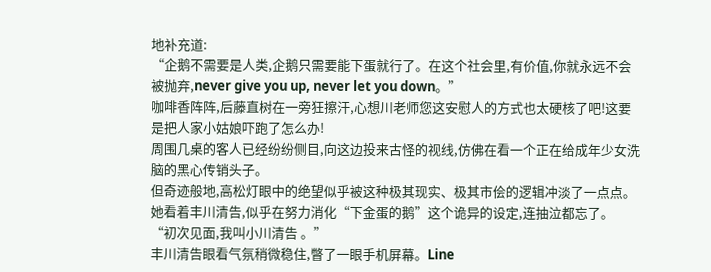地补充道:
“企鹅不需要是人类,企鹅只需要能下蛋就行了。在这个社会里,有价值,你就永远不会被抛弃,never give you up, never let you down。”
咖啡香阵阵,后藤直树在一旁狂擦汗,心想川老师您这安慰人的方式也太硬核了吧!这要是把人家小姑娘吓跑了怎么办!
周围几桌的客人已经纷纷侧目,向这边投来古怪的视线,仿佛在看一个正在给成年少女洗脑的黑心传销头子。
但奇迹般地,高松灯眼中的绝望似乎被这种极其现实、极其市侩的逻辑冲淡了一点点。她看着丰川清告,似乎在努力消化“下金蛋的鹅”这个诡异的设定,连抽泣都忘了。
“初次见面,我叫小川清告 。”
丰川清告眼看气氛稍微稳住,瞥了一眼手机屏幕。Line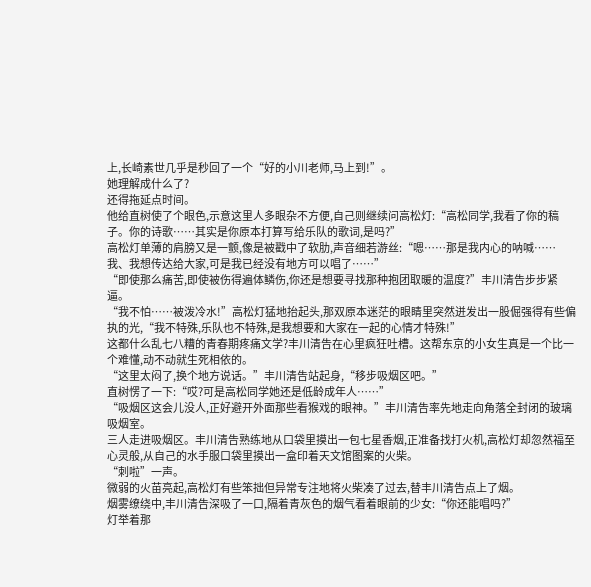上,长崎素世几乎是秒回了一个“好的小川老师,马上到!”。
她理解成什么了?
还得拖延点时间。
他给直树使了个眼色,示意这里人多眼杂不方便,自己则继续问高松灯:“高松同学,我看了你的稿子。你的诗歌……其实是你原本打算写给乐队的歌词,是吗?”
高松灯单薄的肩膀又是一颤,像是被戳中了软肋,声音细若游丝:“嗯……那是我内心的呐喊……我、我想传达给大家,可是我已经没有地方可以唱了……”
“即使那么痛苦,即使被伤得遍体鳞伤,你还是想要寻找那种抱团取暖的温度?”丰川清告步步紧逼。
“我不怕……被泼冷水!”高松灯猛地抬起头,那双原本迷茫的眼睛里突然迸发出一股倔强得有些偏执的光,“我不特殊,乐队也不特殊,是我想要和大家在一起的心情才特殊!”
这都什么乱七八糟的青春期疼痛文学?丰川清告在心里疯狂吐槽。这帮东京的小女生真是一个比一个难懂,动不动就生死相依的。
“这里太闷了,换个地方说话。”丰川清告站起身,“移步吸烟区吧。”
直树愣了一下:“哎?可是高松同学她还是低龄成年人……”
“吸烟区这会儿没人,正好避开外面那些看猴戏的眼神。”丰川清告率先地走向角落全封闭的玻璃吸烟室。
三人走进吸烟区。丰川清告熟练地从口袋里摸出一包七星香烟,正准备找打火机,高松灯却忽然福至心灵般,从自己的水手服口袋里摸出一盒印着天文馆图案的火柴。
“刺啦”一声。
微弱的火苗亮起,高松灯有些笨拙但异常专注地将火柴凑了过去,替丰川清告点上了烟。
烟雾缭绕中,丰川清告深吸了一口,隔着青灰色的烟气看着眼前的少女:“你还能唱吗?”
灯举着那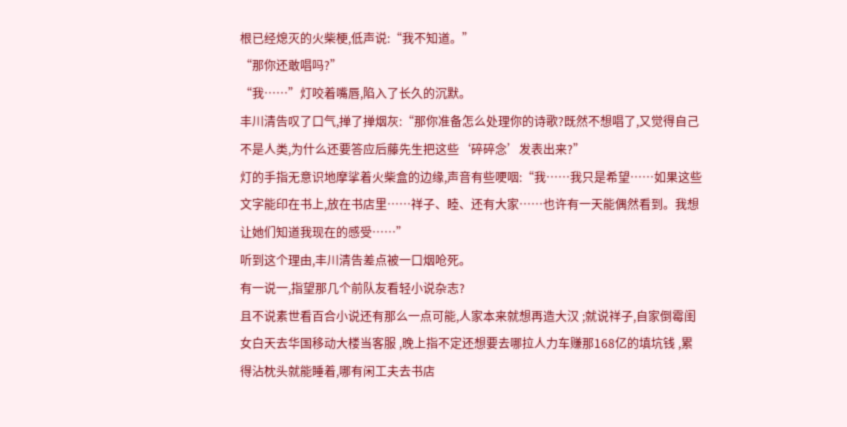根已经熄灭的火柴梗,低声说:“我不知道。”
“那你还敢唱吗?”
“我……”灯咬着嘴唇,陷入了长久的沉默。
丰川清告叹了口气,掸了掸烟灰:“那你准备怎么处理你的诗歌?既然不想唱了,又觉得自己不是人类,为什么还要答应后藤先生把这些‘碎碎念’发表出来?”
灯的手指无意识地摩挲着火柴盒的边缘,声音有些哽咽:“我……我只是希望……如果这些文字能印在书上,放在书店里……祥子、睦、还有大家……也许有一天能偶然看到。我想让她们知道我现在的感受……”
听到这个理由,丰川清告差点被一口烟呛死。
有一说一,指望那几个前队友看轻小说杂志?
且不说素世看百合小说还有那么一点可能,人家本来就想再造大汉 ;就说祥子,自家倒霉闺女白天去华国移动大楼当客服 ,晚上指不定还想要去哪拉人力车赚那168亿的填坑钱 ,累得沾枕头就能睡着,哪有闲工夫去书店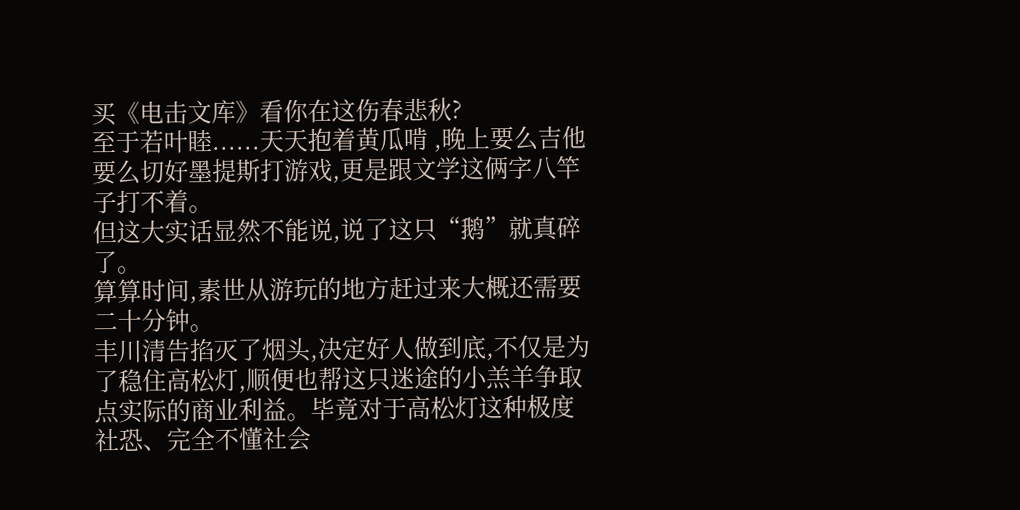买《电击文库》看你在这伤春悲秋?
至于若叶睦......天天抱着黄瓜啃 ,晚上要么吉他要么切好墨提斯打游戏,更是跟文学这俩字八竿子打不着。
但这大实话显然不能说,说了这只“鹅”就真碎了。
算算时间,素世从游玩的地方赶过来大概还需要二十分钟。
丰川清告掐灭了烟头,决定好人做到底,不仅是为了稳住高松灯,顺便也帮这只迷途的小羔羊争取点实际的商业利益。毕竟对于高松灯这种极度社恐、完全不懂社会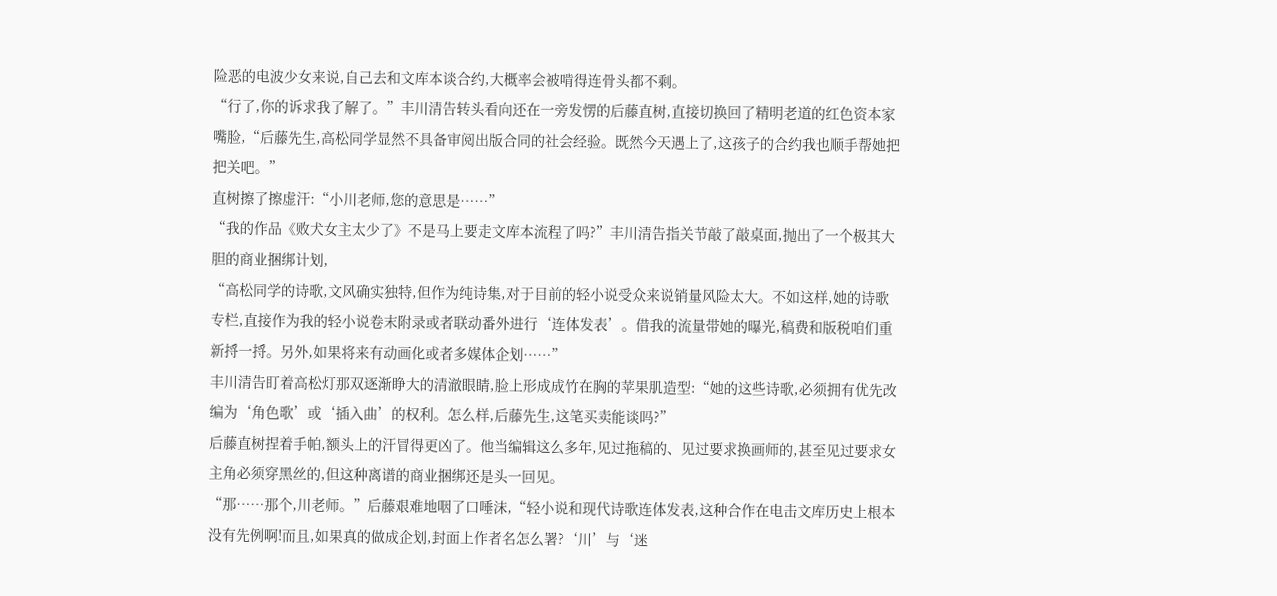险恶的电波少女来说,自己去和文库本谈合约,大概率会被啃得连骨头都不剩。
“行了,你的诉求我了解了。”丰川清告转头看向还在一旁发愣的后藤直树,直接切换回了精明老道的红色资本家嘴脸,“后藤先生,高松同学显然不具备审阅出版合同的社会经验。既然今天遇上了,这孩子的合约我也顺手帮她把把关吧。”
直树擦了擦虚汗:“小川老师,您的意思是……”
“我的作品《败犬女主太少了》不是马上要走文库本流程了吗?”丰川清告指关节敲了敲桌面,抛出了一个极其大胆的商业捆绑计划,
“高松同学的诗歌,文风确实独特,但作为纯诗集,对于目前的轻小说受众来说销量风险太大。不如这样,她的诗歌专栏,直接作为我的轻小说卷末附录或者联动番外进行‘连体发表’。借我的流量带她的曝光,稿费和版税咱们重新捋一捋。另外,如果将来有动画化或者多媒体企划……”
丰川清告盯着高松灯那双逐渐睁大的清澈眼睛,脸上形成成竹在胸的苹果肌造型:“她的这些诗歌,必须拥有优先改编为‘角色歌’或‘插入曲’的权利。怎么样,后藤先生,这笔买卖能谈吗?”
后藤直树捏着手帕,额头上的汗冒得更凶了。他当编辑这么多年,见过拖稿的、见过要求换画师的,甚至见过要求女主角必须穿黑丝的,但这种离谱的商业捆绑还是头一回见。
“那……那个,川老师。”后藤艰难地咽了口唾沫,“轻小说和现代诗歌连体发表,这种合作在电击文库历史上根本没有先例啊!而且,如果真的做成企划,封面上作者名怎么署?‘川’与‘迷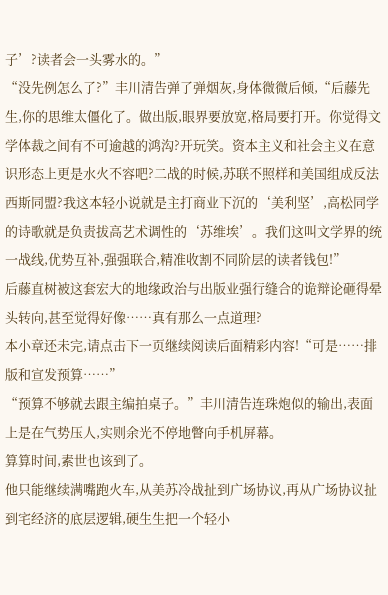子’?读者会一头雾水的。”
“没先例怎么了?”丰川清告弹了弹烟灰,身体微微后倾,“后藤先生,你的思维太僵化了。做出版,眼界要放宽,格局要打开。你觉得文学体裁之间有不可逾越的鸿沟?开玩笑。资本主义和社会主义在意识形态上更是水火不容吧?二战的时候,苏联不照样和美国组成反法西斯同盟?我这本轻小说就是主打商业下沉的‘美利坚’,高松同学的诗歌就是负责拔高艺术调性的‘苏维埃’。我们这叫文学界的统一战线,优势互补,强强联合,精准收割不同阶层的读者钱包!”
后藤直树被这套宏大的地缘政治与出版业强行缝合的诡辩论砸得晕头转向,甚至觉得好像……真有那么一点道理?
本小章还未完,请点击下一页继续阅读后面精彩内容!“可是……排版和宣发预算……”
“预算不够就去跟主编拍桌子。”丰川清告连珠炮似的输出,表面上是在气势压人,实则余光不停地瞥向手机屏幕。
算算时间,素世也该到了。
他只能继续满嘴跑火车,从美苏冷战扯到广场协议,再从广场协议扯到宅经济的底层逻辑,硬生生把一个轻小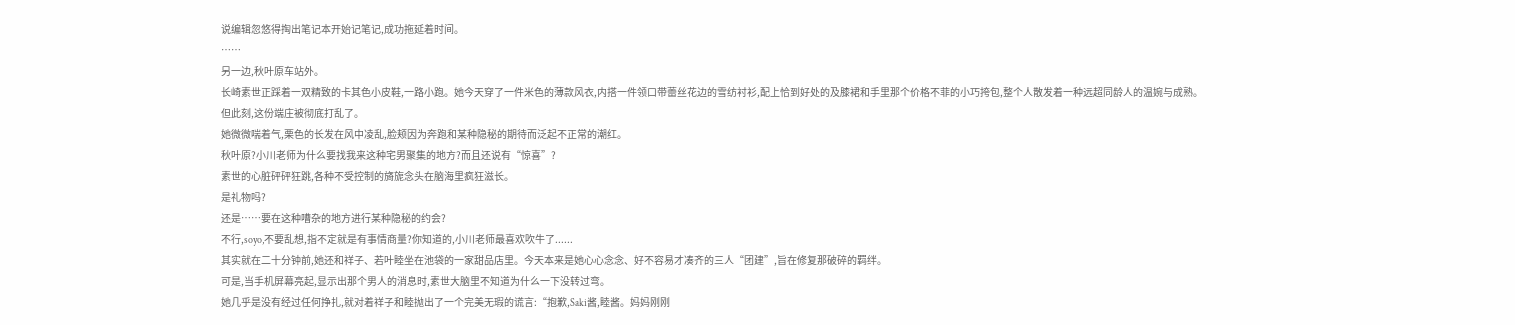说编辑忽悠得掏出笔记本开始记笔记,成功拖延着时间。
……
另一边,秋叶原车站外。
长崎素世正踩着一双精致的卡其色小皮鞋,一路小跑。她今天穿了一件米色的薄款风衣,内搭一件领口带蕾丝花边的雪纺衬衫,配上恰到好处的及膝裙和手里那个价格不菲的小巧挎包,整个人散发着一种远超同龄人的温婉与成熟。
但此刻,这份端庄被彻底打乱了。
她微微喘着气,栗色的长发在风中凌乱,脸颊因为奔跑和某种隐秘的期待而泛起不正常的潮红。
秋叶原?小川老师为什么要找我来这种宅男聚集的地方?而且还说有“惊喜”?
素世的心脏砰砰狂跳,各种不受控制的旖旎念头在脑海里疯狂滋长。
是礼物吗?
还是……要在这种嘈杂的地方进行某种隐秘的约会?
不行,soyo,不要乱想,指不定就是有事情商量?你知道的,小川老师最喜欢吹牛了......
其实就在二十分钟前,她还和祥子、若叶睦坐在池袋的一家甜品店里。今天本来是她心心念念、好不容易才凑齐的三人“团建”,旨在修复那破碎的羁绊。
可是,当手机屏幕亮起,显示出那个男人的消息时,素世大脑里不知道为什么一下没转过弯。
她几乎是没有经过任何挣扎,就对着祥子和睦抛出了一个完美无瑕的谎言:“抱歉,Saki酱,睦酱。妈妈刚刚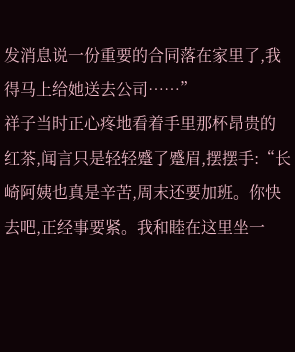发消息说一份重要的合同落在家里了,我得马上给她送去公司……”
祥子当时正心疼地看着手里那杯昂贵的红茶,闻言只是轻轻蹙了蹙眉,摆摆手:“长崎阿姨也真是辛苦,周末还要加班。你快去吧,正经事要紧。我和睦在这里坐一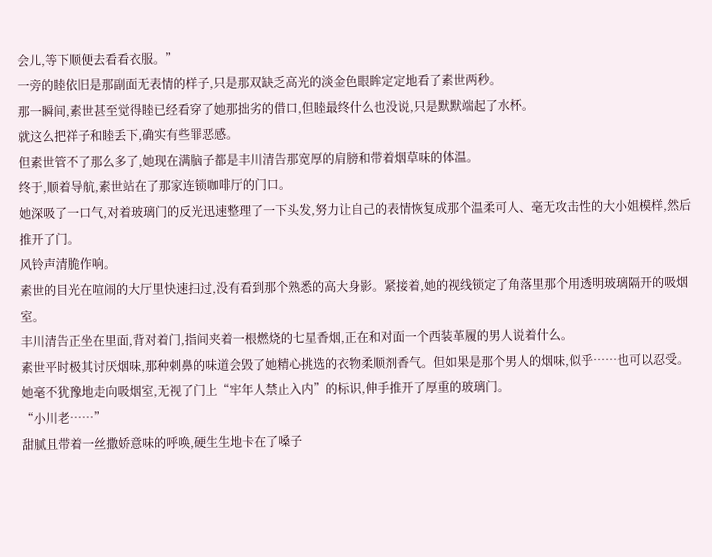会儿,等下顺便去看看衣服。”
一旁的睦依旧是那副面无表情的样子,只是那双缺乏高光的淡金色眼眸定定地看了素世两秒。
那一瞬间,素世甚至觉得睦已经看穿了她那拙劣的借口,但睦最终什么也没说,只是默默端起了水杯。
就这么把祥子和睦丢下,确实有些罪恶感。
但素世管不了那么多了,她现在满脑子都是丰川清告那宽厚的肩膀和带着烟草味的体温。
终于,顺着导航,素世站在了那家连锁咖啡厅的门口。
她深吸了一口气,对着玻璃门的反光迅速整理了一下头发,努力让自己的表情恢复成那个温柔可人、毫无攻击性的大小姐模样,然后推开了门。
风铃声清脆作响。
素世的目光在喧闹的大厅里快速扫过,没有看到那个熟悉的高大身影。紧接着,她的视线锁定了角落里那个用透明玻璃隔开的吸烟室。
丰川清告正坐在里面,背对着门,指间夹着一根燃烧的七星香烟,正在和对面一个西装革履的男人说着什么。
素世平时极其讨厌烟味,那种刺鼻的味道会毁了她精心挑选的衣物柔顺剂香气。但如果是那个男人的烟味,似乎……也可以忍受。
她毫不犹豫地走向吸烟室,无视了门上“牢年人禁止入内”的标识,伸手推开了厚重的玻璃门。
“小川老……”
甜腻且带着一丝撒娇意味的呼唤,硬生生地卡在了嗓子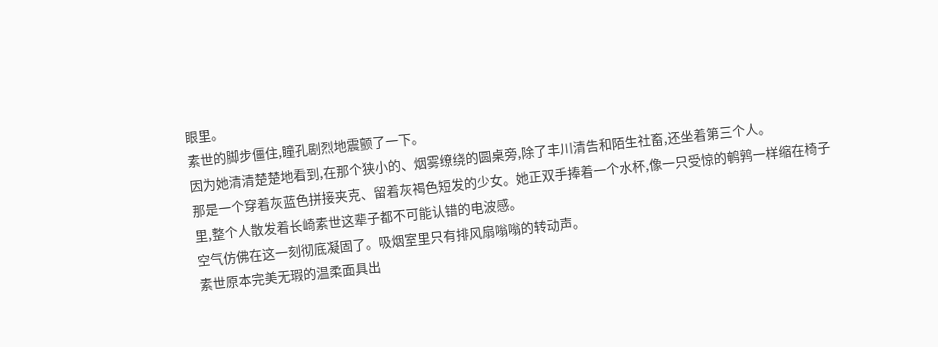眼里。
素世的脚步僵住,瞳孔剧烈地震颤了一下。
因为她清清楚楚地看到,在那个狭小的、烟雾缭绕的圆桌旁,除了丰川清告和陌生社畜,还坐着第三个人。
那是一个穿着灰蓝色拼接夹克、留着灰褐色短发的少女。她正双手捧着一个水杯,像一只受惊的鹌鹑一样缩在椅子里,整个人散发着长崎素世这辈子都不可能认错的电波感。
空气仿佛在这一刻彻底凝固了。吸烟室里只有排风扇嗡嗡的转动声。
素世原本完美无瑕的温柔面具出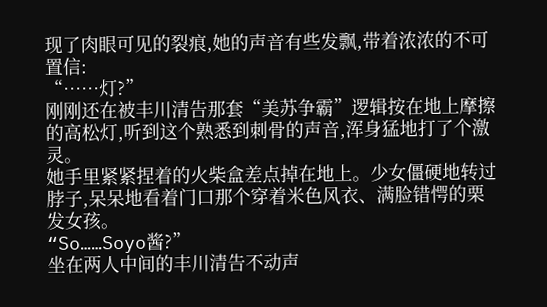现了肉眼可见的裂痕,她的声音有些发飘,带着浓浓的不可置信:
“……灯?”
刚刚还在被丰川清告那套“美苏争霸”逻辑按在地上摩擦的高松灯,听到这个熟悉到刺骨的声音,浑身猛地打了个激灵。
她手里紧紧捏着的火柴盒差点掉在地上。少女僵硬地转过脖子,呆呆地看着门口那个穿着米色风衣、满脸错愕的栗发女孩。
“So……Soyo酱?”
坐在两人中间的丰川清告不动声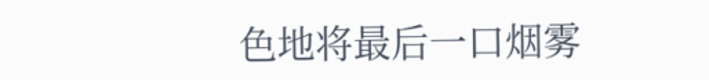色地将最后一口烟雾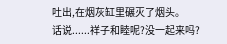吐出,在烟灰缸里碾灭了烟头。
话说......祥子和睦呢?没一起来吗?